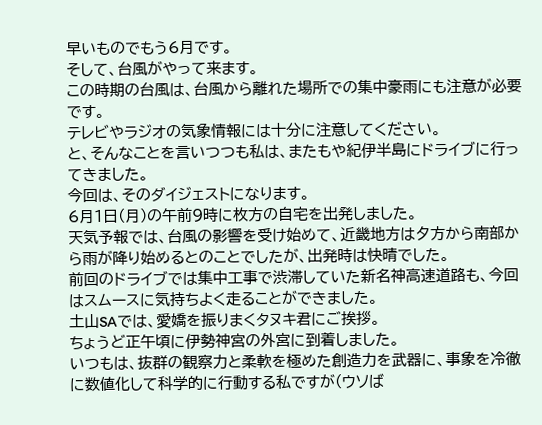早いものでもう6月です。
そして、台風がやって来ます。
この時期の台風は、台風から離れた場所での集中豪雨にも注意が必要です。
テレビやラジオの気象情報には十分に注意してください。
と、そんなことを言いつつも私は、またもや紀伊半島にドライブに行ってきました。
今回は、そのダイジェストになります。
6月1日(月)の午前9時に枚方の自宅を出発しました。
天気予報では、台風の影響を受け始めて、近畿地方は夕方から南部から雨が降り始めるとのことでしたが、出発時は快晴でした。
前回のドライブでは集中工事で渋滞していた新名神高速道路も、今回はスムースに気持ちよく走ることができました。
土山SAでは、愛嬌を振りまくタヌキ君にご挨拶。
ちょうど正午頃に伊勢神宮の外宮に到着しました。
いつもは、抜群の観察力と柔軟を極めた創造力を武器に、事象を冷徹に数値化して科学的に行動する私ですが(ウソば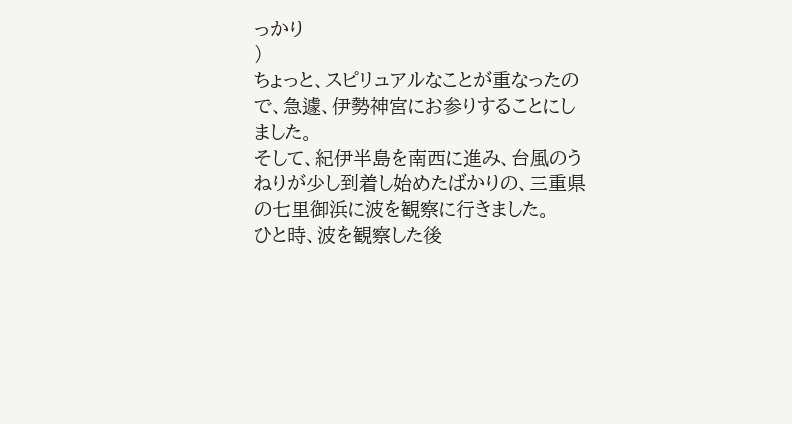っかり
)
ちょっと、スピリュアルなことが重なったので、急遽、伊勢神宮にお参りすることにしました。
そして、紀伊半島を南西に進み、台風のうねりが少し到着し始めたばかりの、三重県の七里御浜に波を観察に行きました。
ひと時、波を観察した後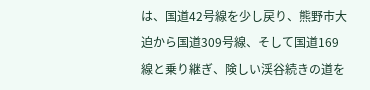は、国道42号線を少し戻り、熊野市大迫から国道309号線、そして国道169線と乗り継ぎ、険しい渓谷続きの道を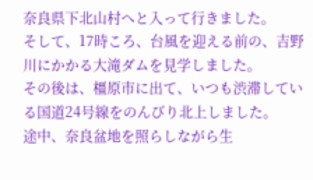奈良県下北山村へと入って行きました。
そして、17時ころ、台風を迎える前の、吉野川にかかる大滝ダムを見学しました。
その後は、橿原市に出て、いつも渋滞している国道24号線をのんびり北上しました。
途中、奈良盆地を照らしながら生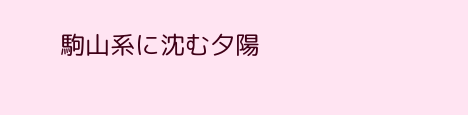駒山系に沈む夕陽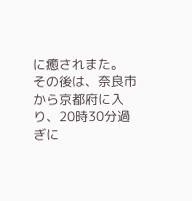に癒されまた。
その後は、奈良市から京都府に入り、20時30分過ぎに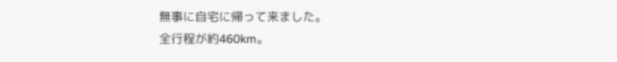無事に自宅に帰って来ました。
全行程が約460km。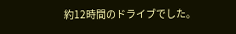約12時間のドライブでした。